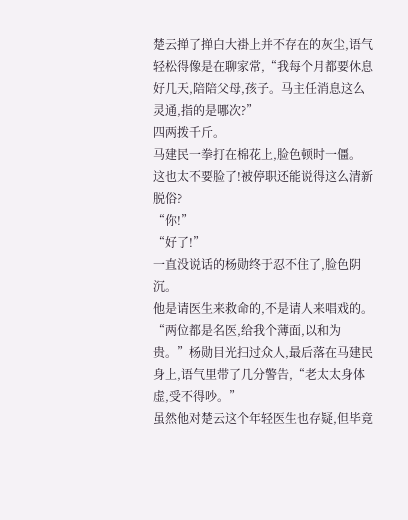楚云掸了掸白大褂上并不存在的灰尘,语气轻松得像是在聊家常,“我每个月都要休息好几天,陪陪父母,孩子。马主任消息这么灵通,指的是哪次?”
四两拨千斤。
马建民一拳打在棉花上,脸色顿时一僵。
这也太不要脸了!被停职还能说得这么清新脱俗?
“你!”
“好了!”
一直没说话的杨勋终于忍不住了,脸色阴沉。
他是请医生来救命的,不是请人来唱戏的。
“两位都是名医,给我个薄面,以和为贵。”杨勋目光扫过众人,最后落在马建民身上,语气里带了几分警告,“老太太身体虚,受不得吵。”
虽然他对楚云这个年轻医生也存疑,但毕竟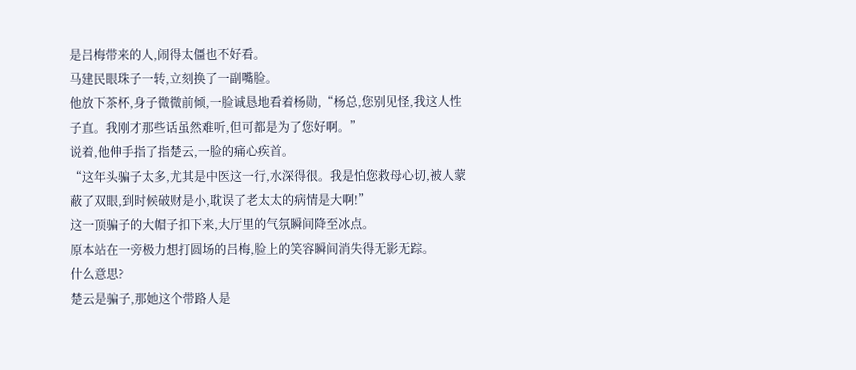是吕梅带来的人,闹得太僵也不好看。
马建民眼珠子一转,立刻换了一副嘴脸。
他放下茶杯,身子微微前倾,一脸诚恳地看着杨勋,“杨总,您别见怪,我这人性子直。我刚才那些话虽然难听,但可都是为了您好啊。”
说着,他伸手指了指楚云,一脸的痛心疾首。
“这年头骗子太多,尤其是中医这一行,水深得很。我是怕您救母心切,被人蒙蔽了双眼,到时候破财是小,耽误了老太太的病情是大啊!”
这一顶骗子的大帽子扣下来,大厅里的气氛瞬间降至冰点。
原本站在一旁极力想打圆场的吕梅,脸上的笑容瞬间消失得无影无踪。
什么意思?
楚云是骗子,那她这个带路人是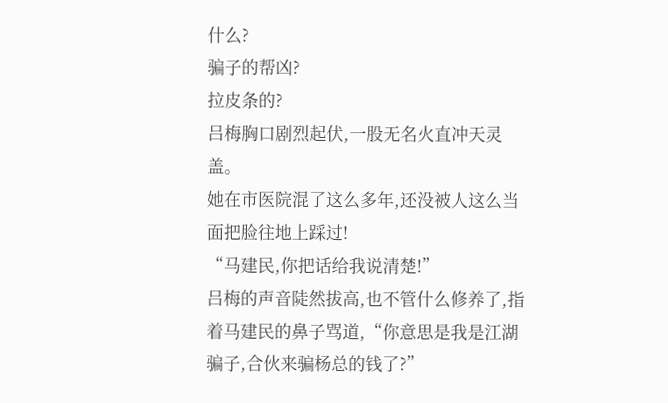什么?
骗子的帮凶?
拉皮条的?
吕梅胸口剧烈起伏,一股无名火直冲天灵盖。
她在市医院混了这么多年,还没被人这么当面把脸往地上踩过!
“马建民,你把话给我说清楚!”
吕梅的声音陡然拔高,也不管什么修养了,指着马建民的鼻子骂道,“你意思是我是江湖骗子,合伙来骗杨总的钱了?”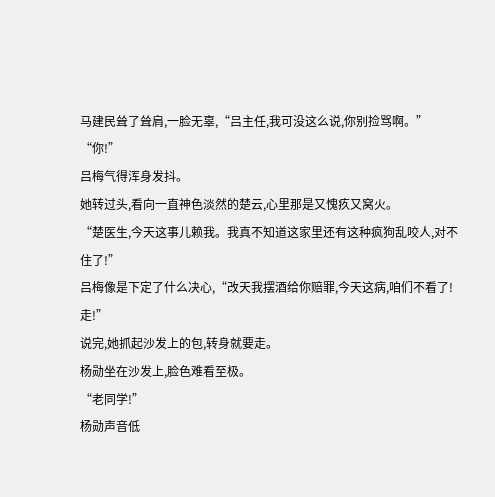马建民耸了耸肩,一脸无辜,“吕主任,我可没这么说,你别捡骂啊。”
“你!”
吕梅气得浑身发抖。
她转过头,看向一直神色淡然的楚云,心里那是又愧疚又窝火。
“楚医生,今天这事儿赖我。我真不知道这家里还有这种疯狗乱咬人,对不住了!”
吕梅像是下定了什么决心,“改天我摆酒给你赔罪,今天这病,咱们不看了!走!”
说完,她抓起沙发上的包,转身就要走。
杨勋坐在沙发上,脸色难看至极。
“老同学!”
杨勋声音低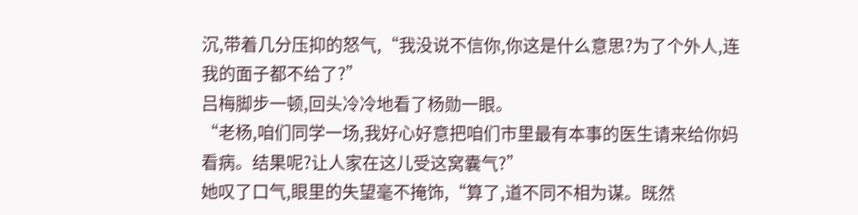沉,带着几分压抑的怒气,“我没说不信你,你这是什么意思?为了个外人,连我的面子都不给了?”
吕梅脚步一顿,回头冷冷地看了杨勋一眼。
“老杨,咱们同学一场,我好心好意把咱们市里最有本事的医生请来给你妈看病。结果呢?让人家在这儿受这窝囊气?”
她叹了口气,眼里的失望毫不掩饰,“算了,道不同不相为谋。既然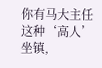你有马大主任这种‘高人’坐镇,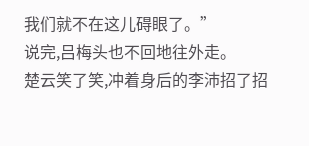我们就不在这儿碍眼了。”
说完,吕梅头也不回地往外走。
楚云笑了笑,冲着身后的李沛招了招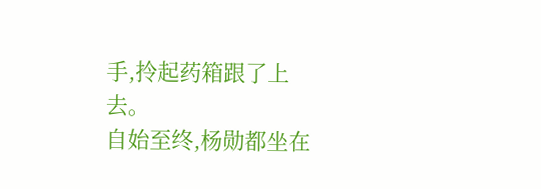手,拎起药箱跟了上去。
自始至终,杨勋都坐在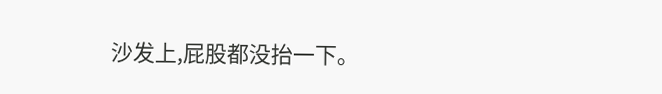沙发上,屁股都没抬一下。